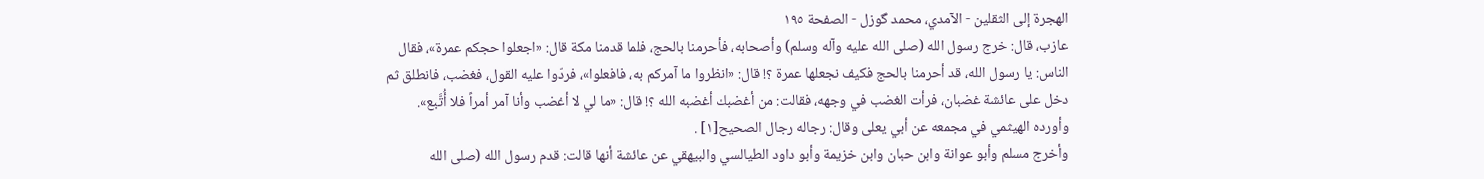الهجرة إلى الثقلين - الآمدي، محمد گوزل - الصفحة ١٩٥
عازب، قال: خرج رسول الله (صلى الله عليه وآله وسلم) وأصحابه، فأحرمنا بالحج، فلما قدمنا مكة قال: «اجعلوا حجكم عمرة»، فقال الناس: يا رسول الله، قد أحرمنا بالحج فكيف نجعلها عمرة ؟! قال: «انظروا ما آمركم به، فافعلوا»، فردّوا عليه القول، فغضب، فانطلق ثم دخل على عائشة غضبان، فرأت الغضب في وجهه، فقالت: من أغضبك أغضبه الله ؟! قال: «ما لي لا أغضب وأنا آمر أمراً فلا أُتَّبع».
وأورده الهيثمي في مجمعه عن أبي يعلى وقال: رجاله رجال الصحيح[١] .
وأخرج مسلم وأبو عوانة وابن حبان وابن خزيمة وأبو داود الطيالسي والبيهقي عن عائشة أنها قالت: قدم رسول الله (صلى الله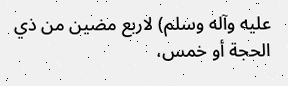عليه وآله وسلم) لاربع مضين من ذي الحجة أو خمس،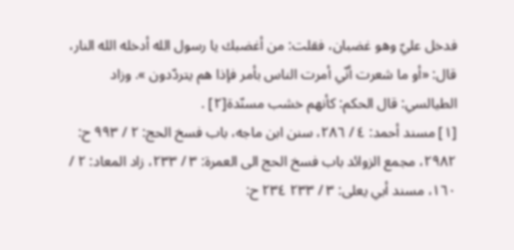فدخل عليّ وهو غضبان، فقلت: من أغضبك يا رسول الله أدخله الله النار، قال: «أو ما شعرت أنّي أمرت الناس بأمر فإذا هم يتردّدون ». وزاد الطيالسي: قال الحكم: كأنهم خشب مسنّدة[٢] .
[١] مسند أحمد: ٤ / ٢٨٦، سنن ابن ماجه، باب فسخ الحج: ٢ / ٩٩٣ ح: ٢٩٨٢، مجمع الزوائد باب فسخ الحج الى العمرة: ٣ / ٢٣٣، زاد المعاد: ٢ / ١٦٠، مسند أبي يعلى: ٣ / ٢٣٣ ٢٣٤ ح: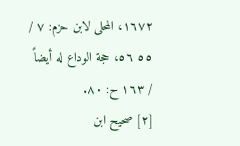١٦٧٢، المحلى لابن حزم: ٧ / ٥٥ ٥٦، حجة الوداع له أيضاً / ١٦٣ ح: ٨٠.
[٢] صحيح ابن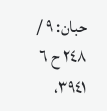حبان: ٩ / ٢٤٨ ح ٦ ٣٩٤١،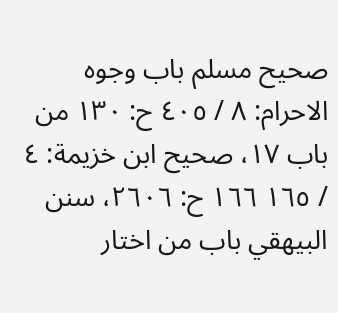صحيح مسلم باب وجوه الاحرام: ٨ / ٤٠٥ ح: ١٣٠ من باب ١٧، صحيح ابن خزيمة: ٤ / ١٦٥ ١٦٦ ح: ٢٦٠٦، سنن البيهقي باب من اختار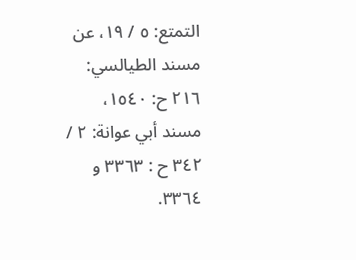التمتع: ٥ / ١٩، عن مسند الطيالسي: ٢١٦ ح: ١٥٤٠، مسند أبي عوانة: ٢ / ٣٤٢ ح : ٣٣٦٣ و ٣٣٦٤.